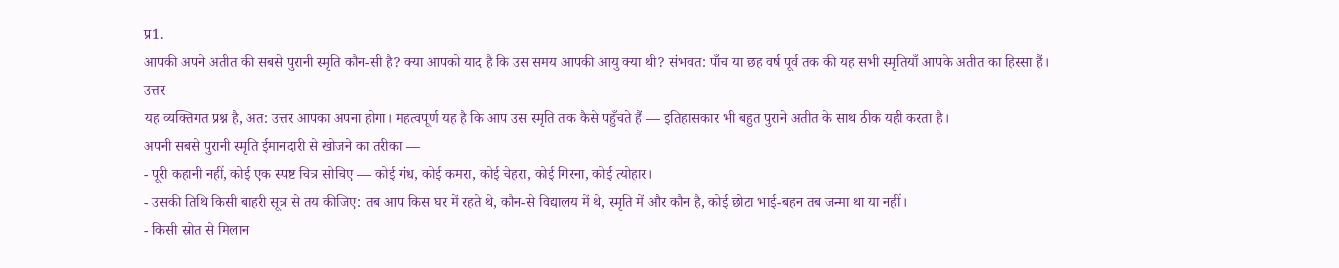प्र1.
आपकी अपने अतीत की सबसे पुरानी स्मृति कौन-सी है? क्या आपको याद है कि उस समय आपकी आयु क्या थी? संभवत: पाँच या छह वर्ष पूर्व तक की यह सभी स्मृतियाँ आपके अतीत का हिस्सा हैं।
उत्तर
यह व्यक्तिगत प्रश्न है, अत: उत्तर आपका अपना होगा। महत्वपूर्ण यह है कि आप उस स्मृति तक कैसे पहुँचते हैं — इतिहासकार भी बहुत पुराने अतीत के साथ ठीक यही करता है।
अपनी सबसे पुरानी स्मृति ईमानदारी से खोजने का तरीका —
- पूरी कहानी नहीं, कोई एक स्पष्ट चित्र सोचिए — कोई गंध, कोई कमरा, कोई चेहरा, कोई गिरना, कोई त्योहार।
- उसकी तिथि किसी बाहरी सूत्र से तय कीजिए: तब आप किस घर में रहते थे, कौन-से विद्यालय में थे, स्मृति में और कौन है, कोई छोटा भाई-बहन तब जन्मा था या नहीं।
- किसी स्रोत से मिलान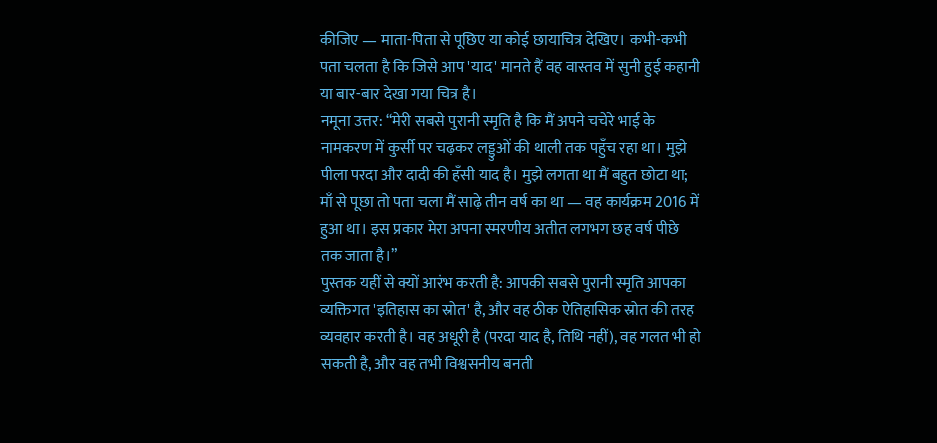कीजिए — माता-पिता से पूछिए या कोई छायाचित्र देखिए। कभी-कभी पता चलता है कि जिसे आप 'याद' मानते हैं वह वास्तव में सुनी हुई कहानी या बार-बार देखा गया चित्र है।
नमूना उत्तर: “मेरी सबसे पुरानी स्मृति है कि मैं अपने चचेरे भाई के नामकरण में कुर्सी पर चढ़कर लड्डुओं की थाली तक पहुँच रहा था। मुझे पीला परदा और दादी की हँसी याद है। मुझे लगता था मैं बहुत छोटा था; माँ से पूछा तो पता चला मैं साढ़े तीन वर्ष का था — वह कार्यक्रम 2016 में हुआ था। इस प्रकार मेरा अपना स्मरणीय अतीत लगभग छह वर्ष पीछे तक जाता है।”
पुस्तक यहीं से क्यों आरंभ करती है: आपकी सबसे पुरानी स्मृति आपका व्यक्तिगत 'इतिहास का स्रोत' है, और वह ठीक ऐतिहासिक स्रोत की तरह व्यवहार करती है। वह अधूरी है (परदा याद है, तिथि नहीं), वह गलत भी हो सकती है, और वह तभी विश्वसनीय बनती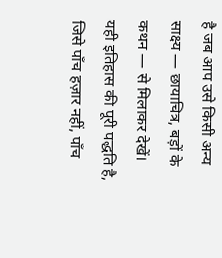है जब आप उसे किसी अन्य साक्ष्य — छायाचित्र, बड़ों के कथन — से मिलाकर देखें। यही इतिहास की पूरी पद्धति है, जिसे पाँच हज़ार नहीं, पाँच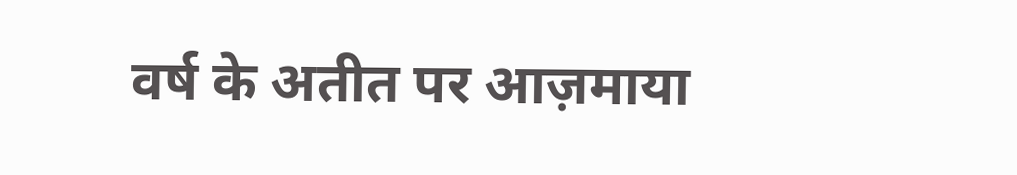वर्ष के अतीत पर आज़माया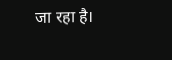जा रहा है।